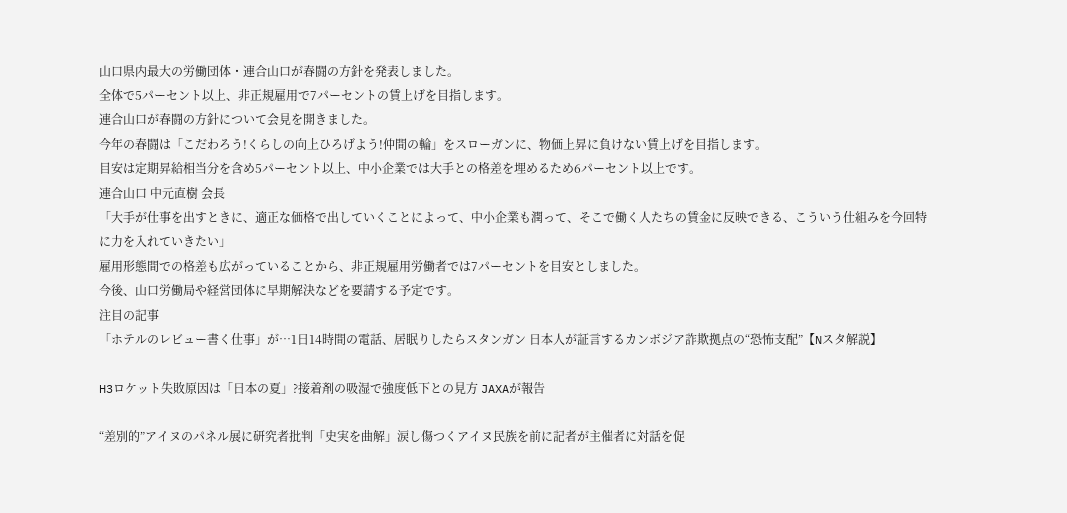山口県内最大の労働団体・連合山口が春闘の方針を発表しました。
全体で5パーセント以上、非正規雇用で7パーセントの賃上げを目指します。
連合山口が春闘の方針について会見を開きました。
今年の春闘は「こだわろう!くらしの向上ひろげよう!仲間の輪」をスローガンに、物価上昇に負けない賃上げを目指します。
目安は定期昇給相当分を含め5パーセント以上、中小企業では大手との格差を埋めるため6パーセント以上です。
連合山口 中元直樹 会長
「大手が仕事を出すときに、適正な価格で出していくことによって、中小企業も潤って、そこで働く人たちの賃金に反映できる、こういう仕組みを今回特に力を入れていきたい」
雇用形態間での格差も広がっていることから、非正規雇用労働者では7パーセントを目安としました。
今後、山口労働局や経営団体に早期解決などを要請する予定です。
注目の記事
「ホテルのレビュー書く仕事」が…1日14時間の電話、居眠りしたらスタンガン 日本人が証言するカンボジア詐欺拠点の“恐怖支配”【Nスタ解説】

H3ロケット失敗原因は「日本の夏」?接着剤の吸湿で強度低下との見方 JAXAが報告

“差別的”アイヌのパネル展に研究者批判「史実を曲解」涙し傷つくアイヌ民族を前に記者が主催者に対話を促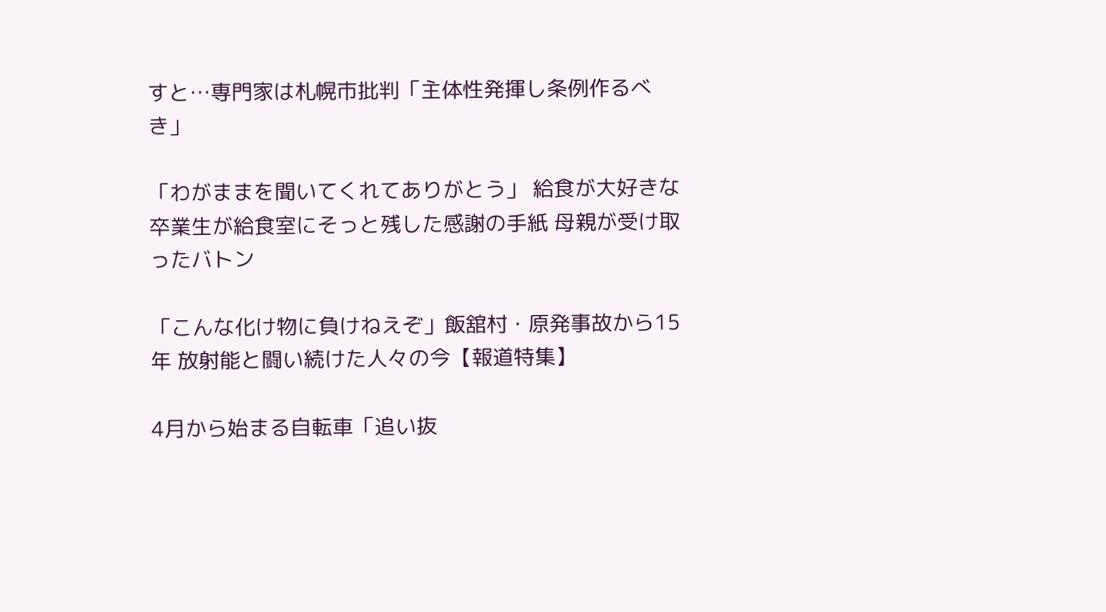すと…専門家は札幌市批判「主体性発揮し条例作るべき」

「わがままを聞いてくれてありがとう」 給食が大好きな卒業生が給食室にそっと残した感謝の手紙 母親が受け取ったバトン

「こんな化け物に負けねえぞ」飯舘村・原発事故から15年 放射能と闘い続けた人々の今【報道特集】

4月から始まる自転車「追い抜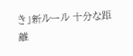き」新ルール 十分な距離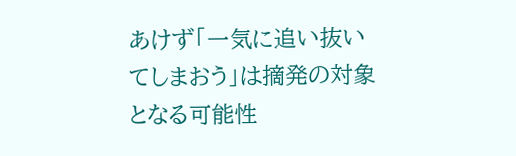あけず「一気に追い抜いてしまおう」は摘発の対象となる可能性